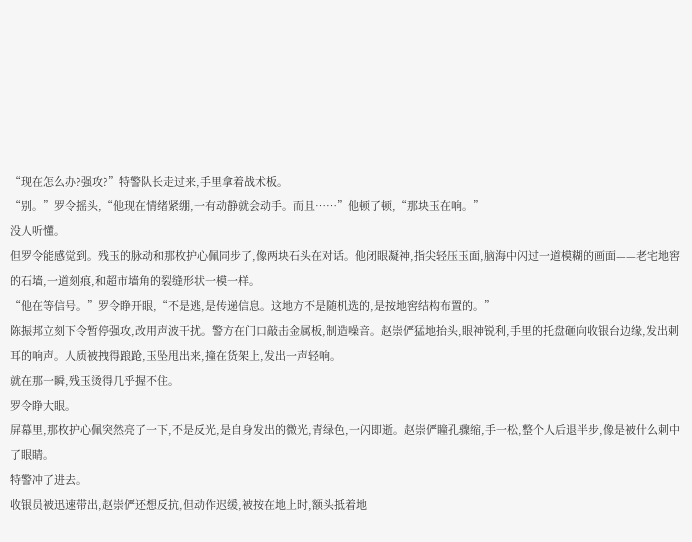“现在怎么办?强攻?”特警队长走过来,手里拿着战术板。
“别。”罗令摇头,“他现在情绪紧绷,一有动静就会动手。而且……”他顿了顿,“那块玉在响。”
没人听懂。
但罗令能感觉到。残玉的脉动和那枚护心佩同步了,像两块石头在对话。他闭眼凝神,指尖轻压玉面,脑海中闪过一道模糊的画面——老宅地窖的石墙,一道刻痕,和超市墙角的裂缝形状一模一样。
“他在等信号。”罗令睁开眼,“不是逃,是传递信息。这地方不是随机选的,是按地窖结构布置的。”
陈振邦立刻下令暂停强攻,改用声波干扰。警方在门口敲击金属板,制造噪音。赵崇俨猛地抬头,眼神锐利,手里的托盘砸向收银台边缘,发出刺耳的响声。人质被拽得踉跄,玉坠甩出来,撞在货架上,发出一声轻响。
就在那一瞬,残玉烫得几乎握不住。
罗令睁大眼。
屏幕里,那枚护心佩突然亮了一下,不是反光,是自身发出的微光,青绿色,一闪即逝。赵崇俨瞳孔骤缩,手一松,整个人后退半步,像是被什么刺中了眼睛。
特警冲了进去。
收银员被迅速带出,赵崇俨还想反抗,但动作迟缓,被按在地上时,额头抵着地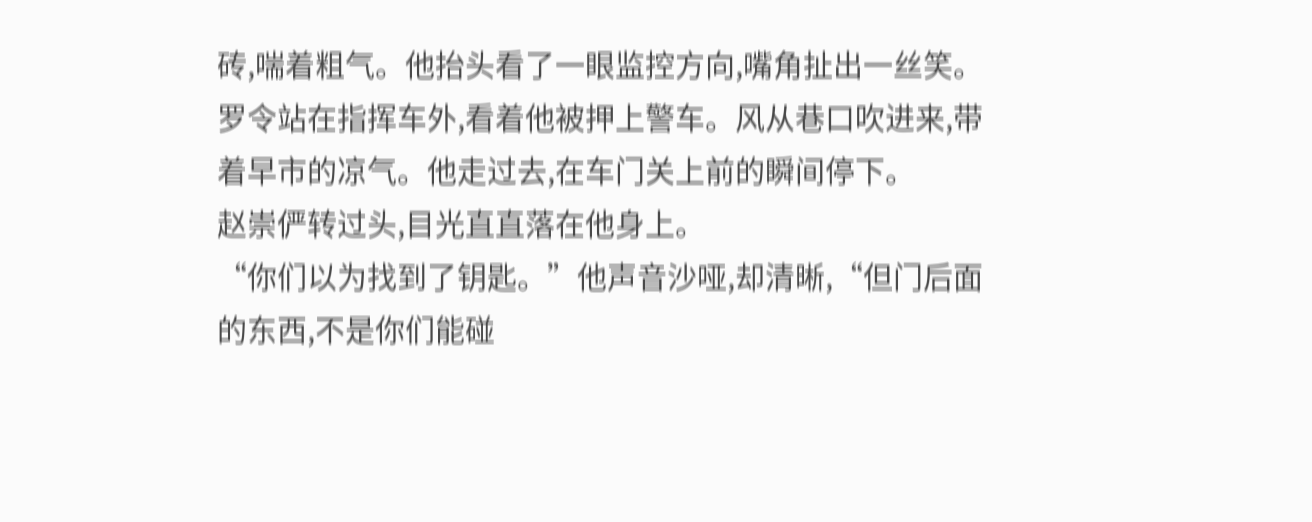砖,喘着粗气。他抬头看了一眼监控方向,嘴角扯出一丝笑。
罗令站在指挥车外,看着他被押上警车。风从巷口吹进来,带着早市的凉气。他走过去,在车门关上前的瞬间停下。
赵崇俨转过头,目光直直落在他身上。
“你们以为找到了钥匙。”他声音沙哑,却清晰,“但门后面的东西,不是你们能碰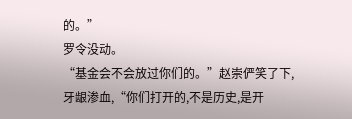的。”
罗令没动。
“基金会不会放过你们的。”赵崇俨笑了下,牙龈渗血,“你们打开的,不是历史,是开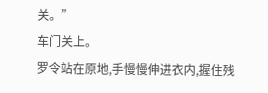关。”
车门关上。
罗令站在原地,手慢慢伸进衣内,握住残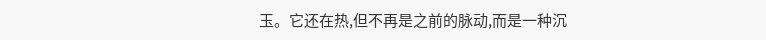玉。它还在热,但不再是之前的脉动,而是一种沉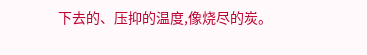下去的、压抑的温度,像烧尽的炭。